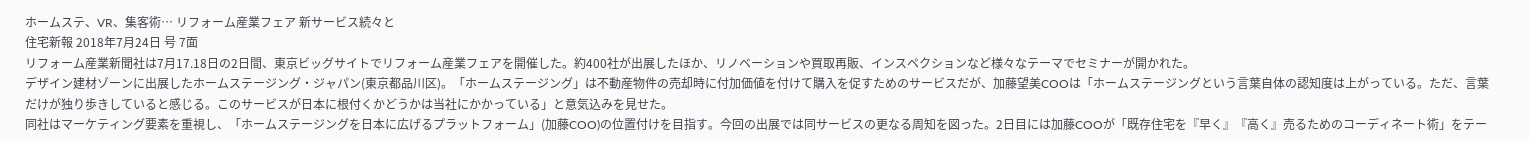ホームステ、VR、集客術… リフォーム産業フェア 新サービス続々と
住宅新報 2018年7月24日 号 7面
リフォーム産業新聞社は7月17.18日の2日間、東京ビッグサイトでリフォーム産業フェアを開催した。約400社が出展したほか、リノベーションや買取再販、インスペクションなど様々なテーマでセミナーが開かれた。
デザイン建材ゾーンに出展したホームステージング・ジャパン(東京都品川区)。「ホームステージング」は不動産物件の売却時に付加価値を付けて購入を促すためのサービスだが、加藤望美COOは「ホームステージングという言葉自体の認知度は上がっている。ただ、言葉だけが独り歩きしていると感じる。このサービスが日本に根付くかどうかは当社にかかっている」と意気込みを見せた。
同社はマーケティング要素を重視し、「ホームステージングを日本に広げるプラットフォーム」(加藤COO)の位置付けを目指す。今回の出展では同サービスの更なる周知を図った。2日目には加藤COOが「既存住宅を『早く』『高く』売るためのコーディネート術」をテー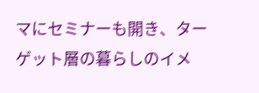マにセミナーも開き、ターゲット層の暮らしのイメ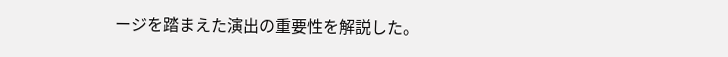ージを踏まえた演出の重要性を解説した。